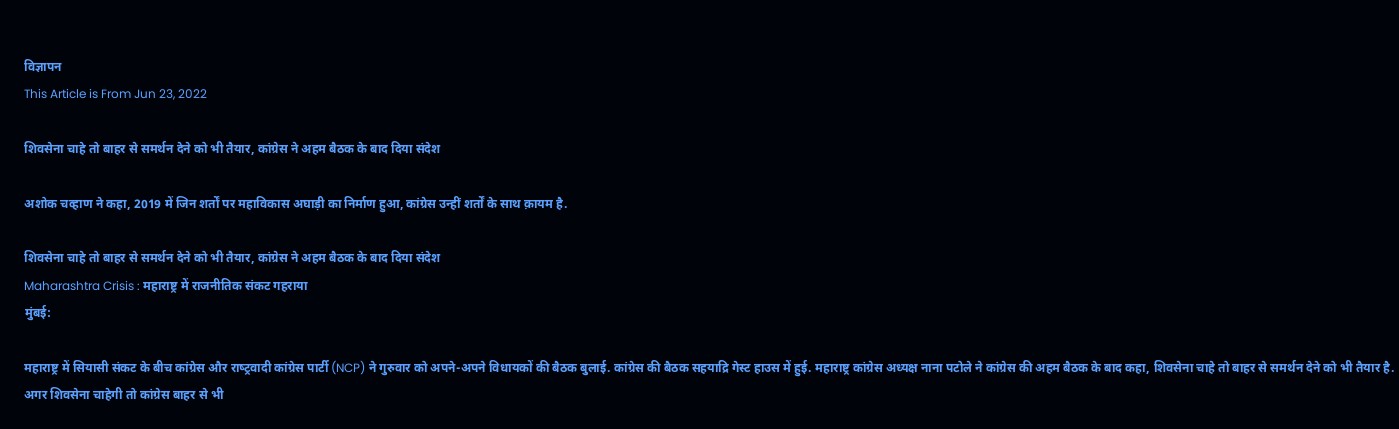विज्ञापन
This Article is From Jun 23, 2022

शिवसेना चाहे तो बाहर से समर्थन देने को भी तैयार, कांग्रेस ने अहम बैठक के बाद दिया संदेश

अशोक चव्हाण ने कहा, 2019 में जिन शर्तों पर महाविकास अघाड़ी का निर्माण हुआ, कांग्रेस उन्हीं शर्तों के साथ क़ायम है.

शिवसेना चाहे तो बाहर से समर्थन देने को भी तैयार, कांग्रेस ने अहम बैठक के बाद दिया संदेश
Maharashtra Crisis : महाराष्ट्र में राजनीतिक संकट गहराया
मुंबई:

महाराष्ट्र में सियासी संकट के बीच कांग्रेस और राष्‍ट्रवादी कांग्रेस पार्टी (NCP) ने गुरुवार को अपने-अपने विधायकों की बैठक बुलाई. कांग्रेस की बैठक सहयाद्रि गेस्ट हाउस में हुई. महाराष्ट्र कांग्रेस अध्यक्ष नाना पटोले ने कांग्रेस की अहम बैठक के बाद कहा, शिवसेना चाहे तो बाहर से समर्थन देने को भी तैयार है. अगर शिवसेना चाहेगी तो कांग्रेस बाहर से भी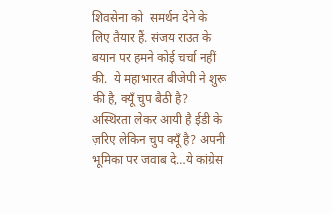शिवसेना को  समर्थन देने के लिए तैयार हैं. संजय राउत के बयान पर हमने कोई चर्चा नहीं की.  ये महाभारत बीजेपी ने शुरू की है, क्यूँ चुप बैठी है? अस्थिरता लेकर आयी है ईडी के ज़रिए लेकिन चुप क्यूँ है? अपनी भूमिका पर जवाब दे…ये कांग्रेस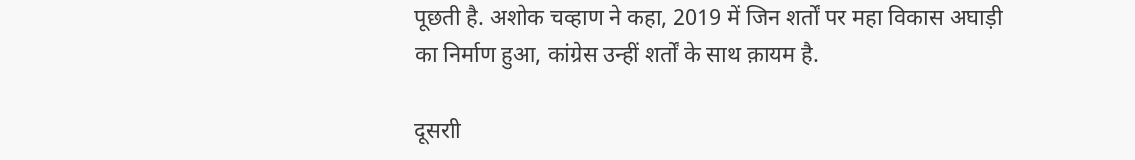पूछती है. अशोक चव्हाण ने कहा, 2019 में जिन शर्तों पर महा विकास अघाड़ी का निर्माण हुआ, कांग्रेस उन्हीं शर्तों के साथ क़ायम है.

दूसराी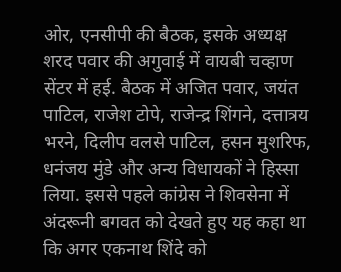ओर, एनसीपी की बैठक, इसके अध्‍यक्ष शरद पवार की अगुवाई में वायबी चव्‍हाण सेंटर में हई. बैठक में अजित पवार, जयंत पाटिल, राजेश टोपे, राजेन्द्र शिंगने, दत्तात्रय भरने, दिलीप वलसे पाटिल, हसन मुशरिफ, धनंजय मुंडे और अन्य विधायकों ने हिस्‍सा लिया. इससे पहले कांग्रेस ने शिवसेना में अंदरूनी बगवत को देखते हुए यह कहा था कि अगर एकनाथ शिंदे को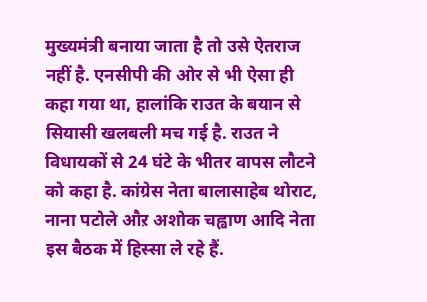मुख्यमंत्री बनाया जाता है तो उसे ऐतराज नहीं है. एनसीपी की ओर से भी ऐसा ही कहा गया था, हालांकि राउत के बयान से सियासी खलबली मच गई है. राउत ने विधायकों से 24 घंटे के भीतर वापस लौटने को कहा है. कांग्रेस नेता बालासाहेब थोराट, नाना पटोले औऱ अशोक चह्वाण आदि नेता इस बैठक में हिस्सा ले रहे हैं.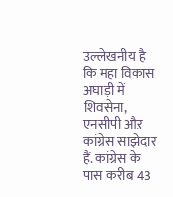उल्लेखनीय है कि महा विकास अघाड़ी में शिवसेना, एनसीपी औऱ कांग्रेस साझेदार हैं. कांग्रेस के पास करीब 43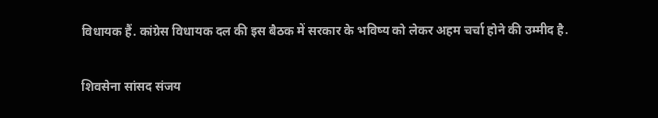विधायक हैं. कांग्रेस विधायक दल की इस बैठक में सरकार के भविष्य को लेकर अहम चर्चा होने की उम्मीद है.

शिवसेना सांसद संजय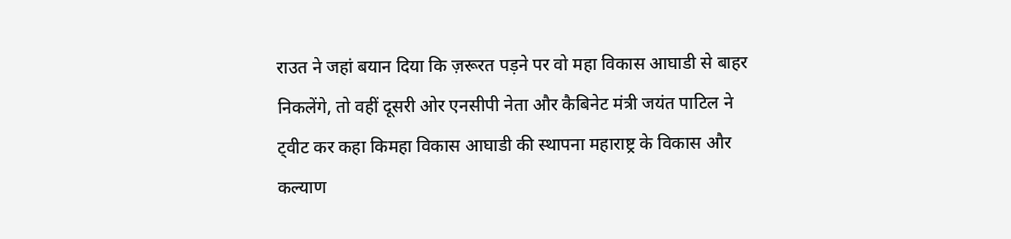राउत ने जहां बयान दिया कि ज़रूरत पड़ने पर वो महा विकास आघाडी से बाहर निकलेंगे, तो वहीं दूसरी ओर एनसीपी नेता और कैबिनेट मंत्री जयंत पाटिल ने ट्वीट कर कहा किमहा विकास आघाडी की स्थापना महाराष्ट्र के विकास और कल्याण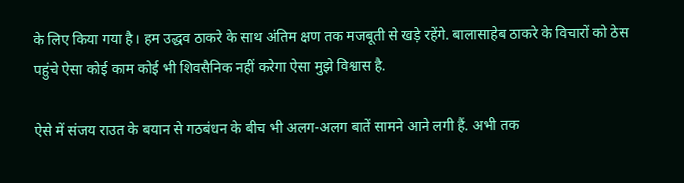के लिए किया गया है। हम उद्धव ठाकरे के साथ अंतिम क्षण तक मजबूती से खड़े रहेंगे. बालासाहेब ठाकरे के विचारों को ठेस पहुंचे ऐसा कोई काम कोई भी शिवसैनिक नहीं करेगा ऐसा मुझे विश्वास है.

ऐसे में संजय राउत के बयान से गठबंधन के बीच भी अलग-अलग बातें सामने आने लगी हैं. अभी तक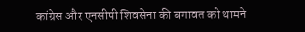कांग्रेस और एनसीपी शिवसेना की बगावत को थामने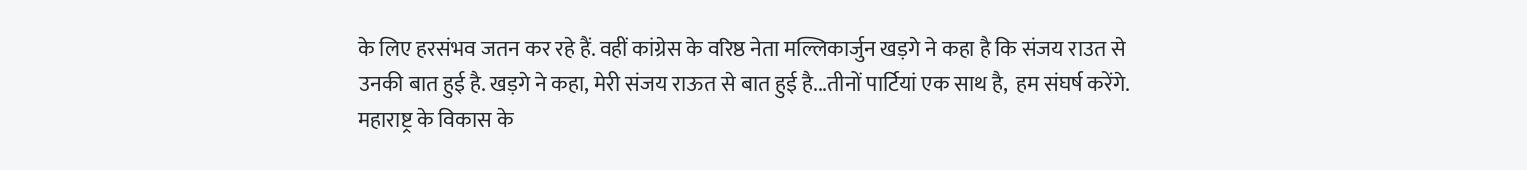के लिए हरसंभव जतन कर रहे हैं. वहीं कांग्रेस के वरिष्ठ नेता मल्लिकार्जुन खड़गे ने कहा है कि संजय राउत से उनकी बात हुई है. खड़गे ने कहा, मेरी संजय राऊत से बात हुई है...तीनों पार्टियां एक साथ है,  हम संघर्ष करेंगे. महाराष्ट्र के विकास के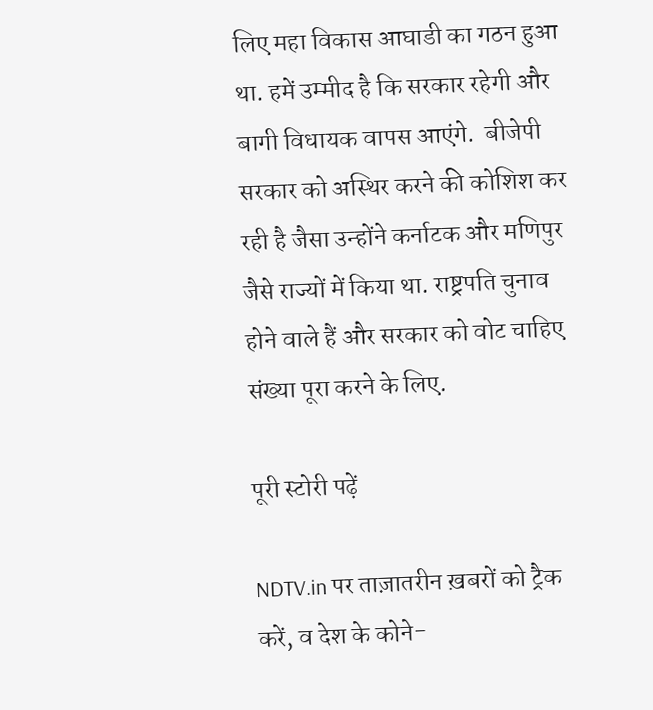लिए महा विकास आघाडी का गठन हुआ था. हमें उम्मीद है कि सरकार रहेगी और बागी विधायक वापस आएंगे.  बीजेपी सरकार को अस्थिर करने की कोशिश कर रही है जैसा उन्होंने कर्नाटक और मणिपुर जैसे राज्यों में किया था. राष्ट्रपति चुनाव होने वाले हैं और सरकार को वोट चाहिए संख्या पूरा करने के लिए.

पूरी स्टोरी पढ़ें

NDTV.in पर ताज़ातरीन ख़बरों को ट्रैक करें, व देश के कोने-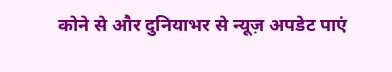कोने से और दुनियाभर से न्यूज़ अपडेट पाएं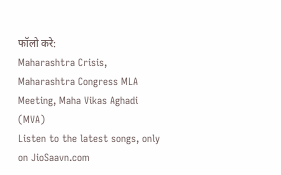फॉलो करे:
Maharashtra Crisis, Maharashtra Congress MLA Meeting, Maha Vikas Aghadi (MVA)
Listen to the latest songs, only on JioSaavn.com